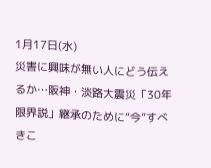1月17日(水)
災害に興味が無い人にどう伝えるか…阪神・淡路大震災「30年限界説」継承のために“今”すべきこ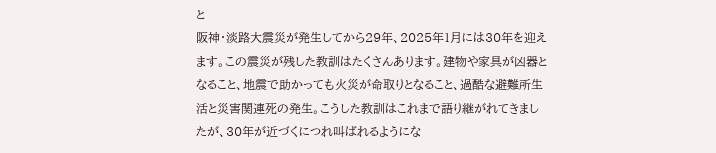と
阪神・淡路大震災が発生してから29年、2025年1月には30年を迎えます。この震災が残した教訓はたくさんあります。建物や家具が凶器となること、地震で助かっても火災が命取りとなること、過酷な避難所生活と災害関連死の発生。こうした教訓はこれまで語り継がれてきましたが、30年が近づくにつれ叫ばれるようにな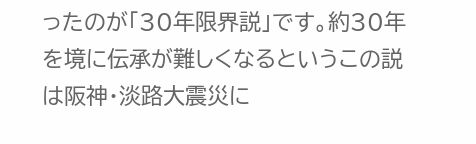ったのが「30年限界説」です。約30年を境に伝承が難しくなるというこの説は阪神・淡路大震災に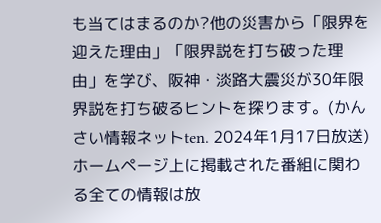も当てはまるのか?他の災害から「限界を迎えた理由」「限界説を打ち破った理由」を学び、阪神・淡路大震災が30年限界説を打ち破るヒントを探ります。(かんさい情報ネットten. 2024年1月17日放送)
ホームページ上に掲載された番組に関わる全ての情報は放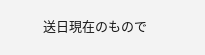送日現在のもので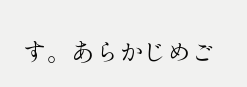す。あらかじめご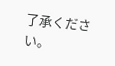了承ください。